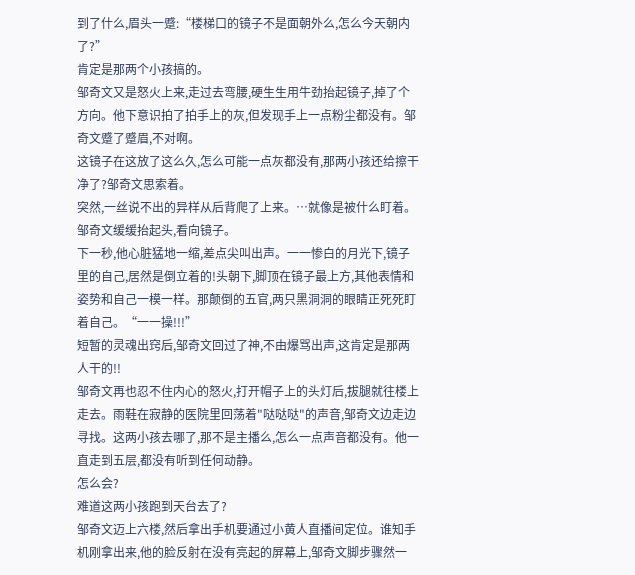到了什么,眉头一蹙:“楼梯口的镜子不是面朝外么,怎么今天朝内了?”
肯定是那两个小孩搞的。
邹奇文又是怒火上来,走过去弯腰,硬生生用牛劲抬起镜子,掉了个方向。他下意识拍了拍手上的灰,但发现手上一点粉尘都没有。邹奇文蹙了蹙眉,不对啊。
这镜子在这放了这么久,怎么可能一点灰都没有,那两小孩还给擦干净了?邹奇文思索着。
突然,一丝说不出的异样从后背爬了上来。…就像是被什么盯着。
邹奇文缓缓抬起头,看向镜子。
下一秒,他心脏猛地一缩,差点尖叫出声。一一惨白的月光下,镜子里的自己,居然是倒立着的!头朝下,脚顶在镜子最上方,其他表情和姿势和自己一模一样。那颠倒的五官,两只黑洞洞的眼睛正死死盯着自己。“一一操!!!”
短暂的灵魂出窍后,邹奇文回过了神,不由爆骂出声,这肯定是那两人干的!!
邹奇文再也忍不住内心的怒火,打开帽子上的头灯后,拔腿就往楼上走去。雨鞋在寂静的医院里回荡着"哒哒哒"的声音,邹奇文边走边寻找。这两小孩去哪了,那不是主播么,怎么一点声音都没有。他一直走到五层,都没有听到任何动静。
怎么会?
难道这两小孩跑到天台去了?
邹奇文迈上六楼,然后拿出手机要通过小黄人直播间定位。谁知手机刚拿出来,他的脸反射在没有亮起的屏幕上,邹奇文脚步骤然一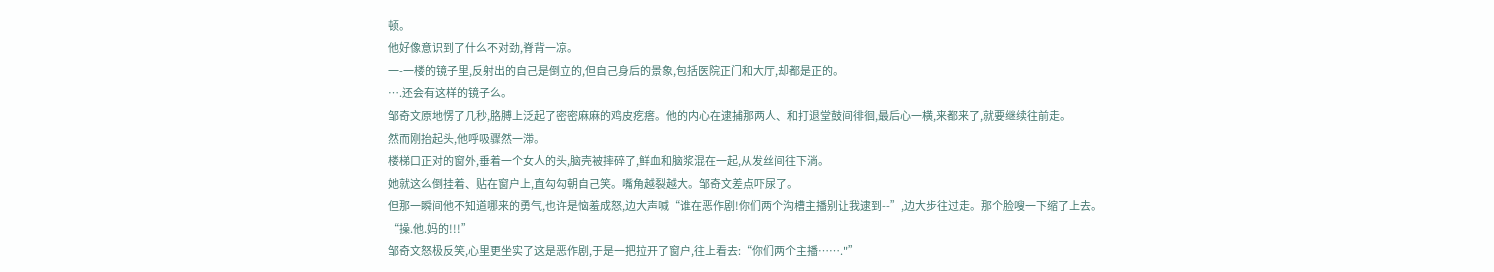顿。
他好像意识到了什么不对劲,脊背一凉。
一-一楼的镜子里,反射出的自己是倒立的,但自己身后的景象,包括医院正门和大厅,却都是正的。
….还会有这样的镜子么。
邹奇文原地愣了几秒,胳膊上泛起了密密麻麻的鸡皮疙瘩。他的内心在逮捕那两人、和打退堂鼓间徘徊,最后心一横,来都来了,就要继续往前走。
然而刚抬起头,他呼吸骤然一滞。
楼梯口正对的窗外,垂着一个女人的头,脑壳被摔碎了,鲜血和脑浆混在一起,从发丝间往下淌。
她就这么倒挂着、贴在窗户上,直勾勾朝自己笑。嘴角越裂越大。邹奇文差点吓尿了。
但那一瞬间他不知道哪来的勇气,也许是恼羞成怒,边大声喊“谁在恶作剧!你们两个沟槽主播别让我逮到--”,边大步往过走。那个脸嗖一下缩了上去。
“操.他.妈的!!!”
邹奇文怒极反笑,心里更坐实了这是恶作剧,于是一把拉开了窗户,往上看去:“你们两个主播……."”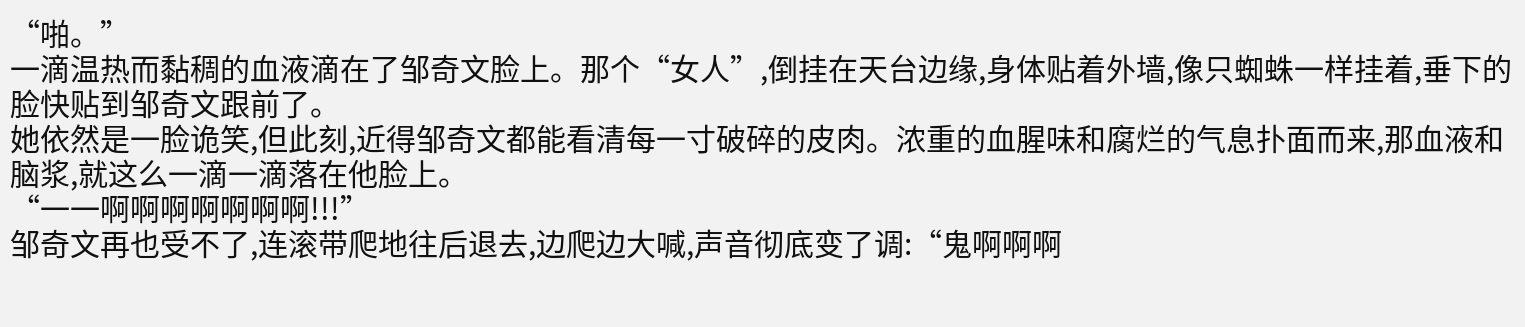“啪。”
一滴温热而黏稠的血液滴在了邹奇文脸上。那个“女人”,倒挂在天台边缘,身体贴着外墙,像只蜘蛛一样挂着,垂下的脸快贴到邹奇文跟前了。
她依然是一脸诡笑,但此刻,近得邹奇文都能看清每一寸破碎的皮肉。浓重的血腥味和腐烂的气息扑面而来,那血液和脑浆,就这么一滴一滴落在他脸上。
“一一啊啊啊啊啊啊啊!!!”
邹奇文再也受不了,连滚带爬地往后退去,边爬边大喊,声音彻底变了调:“鬼啊啊啊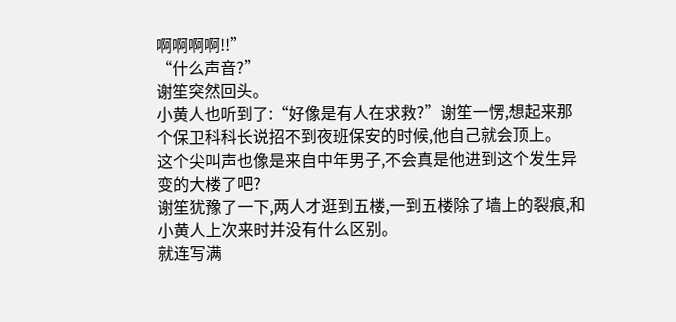啊啊啊啊!!”
“什么声音?”
谢笙突然回头。
小黄人也听到了:“好像是有人在求救?”谢笙一愣,想起来那个保卫科科长说招不到夜班保安的时候,他自己就会顶上。
这个尖叫声也像是来自中年男子,不会真是他进到这个发生异变的大楼了吧?
谢笙犹豫了一下,两人才逛到五楼,一到五楼除了墙上的裂痕,和小黄人上次来时并没有什么区别。
就连写满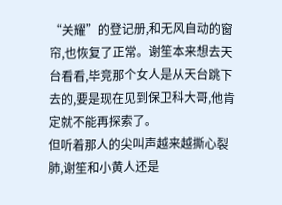“关耀”的登记册,和无风自动的窗帘,也恢复了正常。谢笙本来想去天台看看,毕竞那个女人是从天台跳下去的,要是现在见到保卫科大哥,他肯定就不能再探索了。
但听着那人的尖叫声越来越撕心裂肺,谢笙和小黄人还是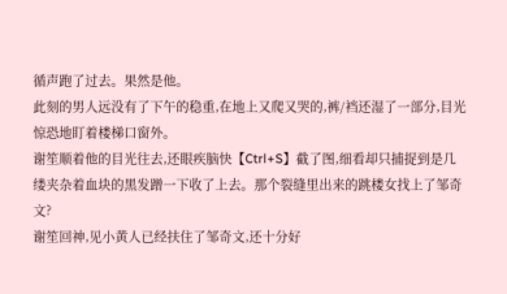循声跑了过去。果然是他。
此刻的男人远没有了下午的稳重,在地上又爬又哭的,裤/裆还湿了一部分,目光惊恐地盯着楼梯口窗外。
谢笙顺着他的目光往去,还眼疾脑快【Ctrl+S】截了图,细看却只捕捉到是几缕夹杂着血块的黑发蹭一下收了上去。那个裂缝里出来的跳楼女找上了邹奇文?
谢笙回神,见小黄人已经扶住了邹奇文,还十分好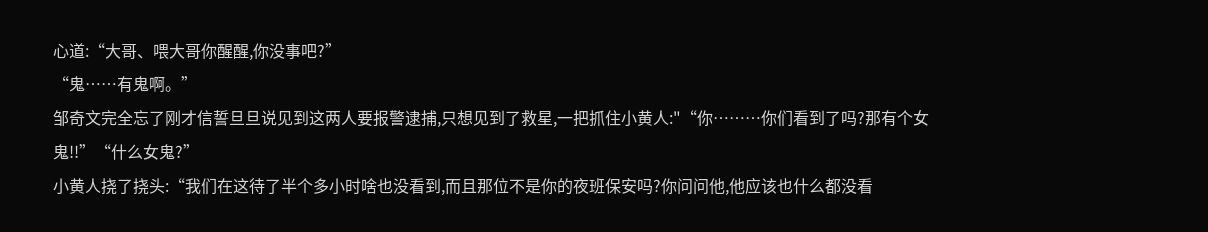心道:“大哥、喂大哥你醒醒,你没事吧?”
“鬼……有鬼啊。”
邹奇文完全忘了刚才信誓旦旦说见到这两人要报警逮捕,只想见到了救星,一把抓住小黄人:"“你………你们看到了吗?那有个女鬼!!”“什么女鬼?”
小黄人挠了挠头:“我们在这待了半个多小时啥也没看到,而且那位不是你的夜班保安吗?你问问他,他应该也什么都没看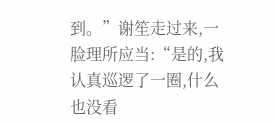到。”谢笙走过来,一脸理所应当:“是的,我认真巡逻了一圈,什么也没看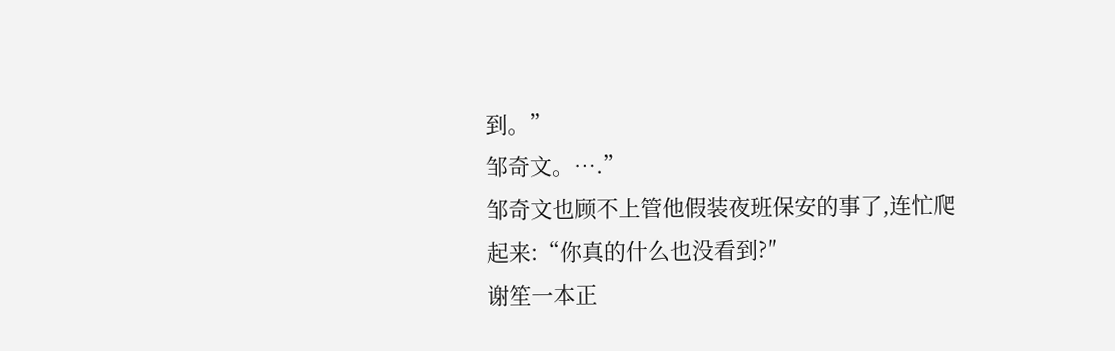到。”
邹奇文。….”
邹奇文也顾不上管他假装夜班保安的事了,连忙爬起来:“你真的什么也没看到?″
谢笙一本正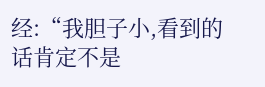经:“我胆子小,看到的话肯定不是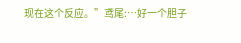现在这个反应。”鸢尾:…好一个胆子